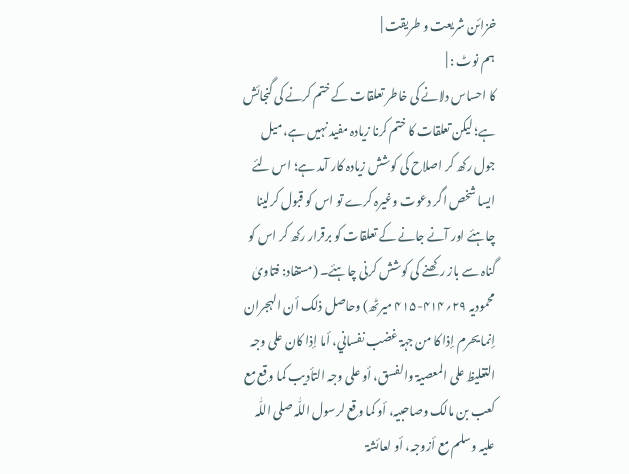خزائن شریعت و طریقت |
ہم نوٹ : |
کا احساس دلانے کی خاطر تعلقات کے ختم کرنے کی گنجائش ہے؛ لیکن تعلقات کا ختم کرنا زیادہ مفید نہیں ہے، میل جول رکھ کر اصلاح کی کوشش زیادہ کار آمد ہے؛ اس لئے ایسا شخص اگر دعوت وغیرہ کرے تو اس کو قبول کرلینا چاہئے اور آنے جانے کے تعلقات کو برقرار رکھ کر اس کو گناہ سے باز رکھنے کی کوشش کرنی چاہئے۔ (مستفاد: فتاویٰ محمودیہ ۲۹؍۴۱۴-۴۱۵ میرٹھ) وحاصل ذلک أن الہجران إنما یحرم إذا کا من جہۃ غضب نفساني، أما إذا کان علی وجہ التغلیظ علی المعصیۃ والفسق، أو علی وجہ التأدیب کما وقع مع کعب بن مالک وصاحبیہ، أو کما وقع لرسول اللّٰہ صلی اللّٰہ علیہ وسلم مع أزوجہ، أو لعائشۃ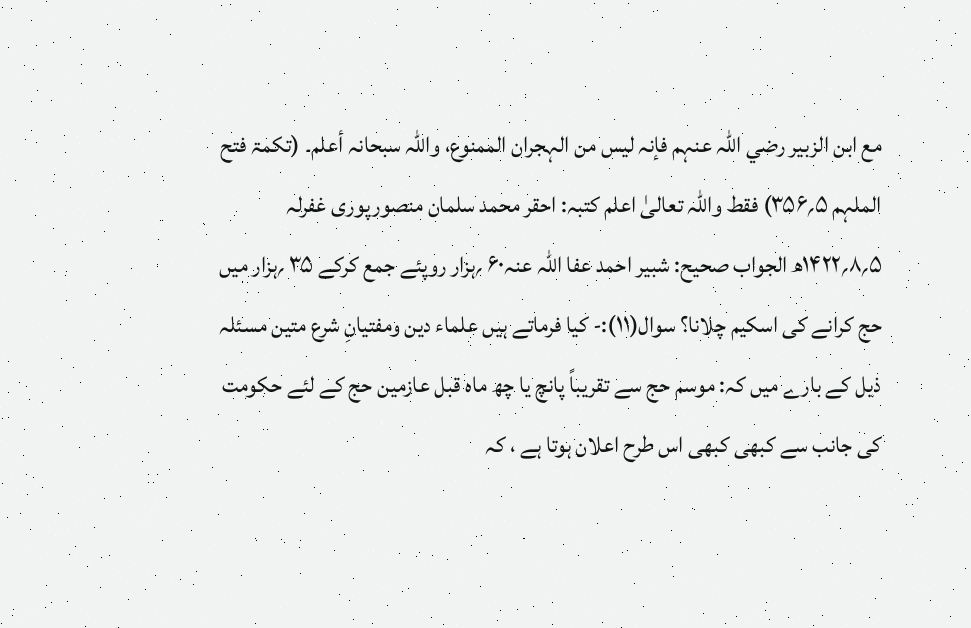مع ابن الزبیر رضي اللّٰہ عنہم فإنہ لیس من الہجران الممنوع، واللّٰہ سبحانہ أعلم۔ (تکمۃ فتح الملہم ۵؍۳۵۶) فقط واللہ تعالیٰ اعلم کتبہ: احقر محمد سلمان منصورپوری غفرلہ ۵؍۸؍۱۴۲۲ھ الجواب صحیح: شبیر احمد عفا اللہ عنہ۶۰ ؍ہزار روپئے جمع کرکے ۳۵ ؍ہزار میں حج کرانے کی اسکیم چلانا؟ سوال(۱۱):- کیا فرماتے ہیں علماء دین ومفتیانِ شرع متین مسئلہ ذیل کے بارے میں کہ: موسم حج سے تقریباً پانچ یا چھ ماہ قبل عازمین حج کے لئے حکومت کی جانب سے کبھی کبھی اس طرح اعلان ہوتا ہے ، کہ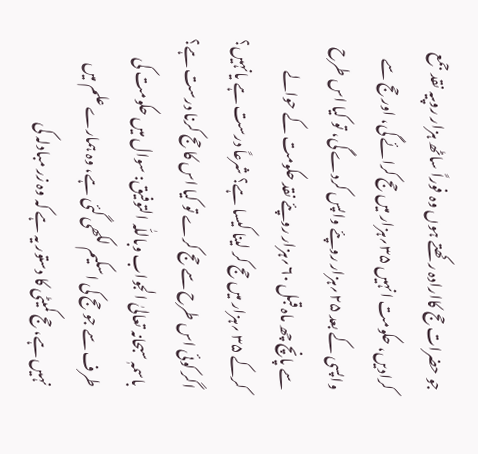جو حضرات حج کاارادہ رکھتے ہوں وہ فوراً ساٹھ ہزار روپیہ نقد جمع کرادیں، حکومت انہیں ۳۵؍ہزار میں حج کرائے گی، اور حج سے واپسی کے بعد ۲۵؍ہزار روپئے واپس کردے گی، تو کیا اس طرح سے پانچ چھ ماہ قبل ۶۰؍ہزار روپئے نقد حکومت کے حوالے کرکے ۳۵ ؍ہزار میں حج کر لینا کیسا ہے؟ شرعاً درست ہے یانہیں؟ اگر کوئی اس طرح سے حج کرے تو کیا اس کا حج کرنا درست ہے؟ باسمہٖ سبحانہ تعالیٰ الجواب وباللّٰہ التوفیق: سوال میں حکومت کی طرف سے جو حج کی اسکیم لکھی گئی ہے، وہ ہمارے علم میں نہیں ہے، حج کمیٹی کا دستور یہ ہے کہ وہ زر مبادلہ کی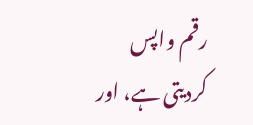رقم واپس کردیتی ہے، اور